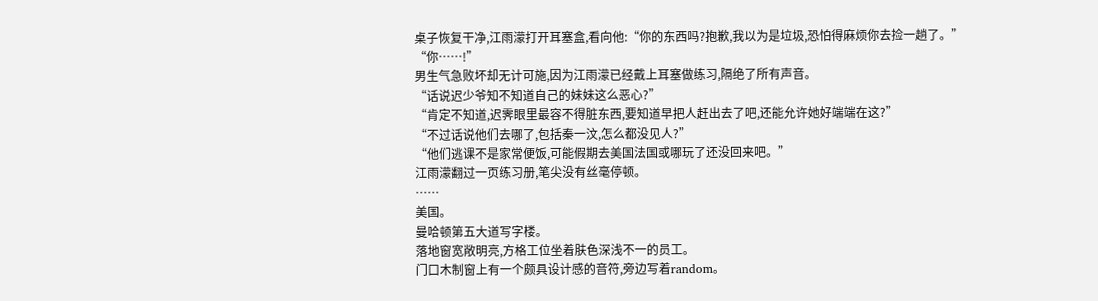桌子恢复干净,江雨濛打开耳塞盒,看向他:“你的东西吗?抱歉,我以为是垃圾,恐怕得麻烦你去捡一趟了。”
“你……!”
男生气急败坏却无计可施,因为江雨濛已经戴上耳塞做练习,隔绝了所有声音。
“话说迟少爷知不知道自己的妹妹这么恶心?”
“肯定不知道,迟霁眼里最容不得脏东西,要知道早把人赶出去了吧,还能允许她好端端在这?”
“不过话说他们去哪了,包括秦一汶,怎么都没见人?”
“他们逃课不是家常便饭,可能假期去美国法国或哪玩了还没回来吧。”
江雨濛翻过一页练习册,笔尖没有丝毫停顿。
……
美国。
曼哈顿第五大道写字楼。
落地窗宽敞明亮,方格工位坐着肤色深浅不一的员工。
门口木制窗上有一个颇具设计感的音符,旁边写着random。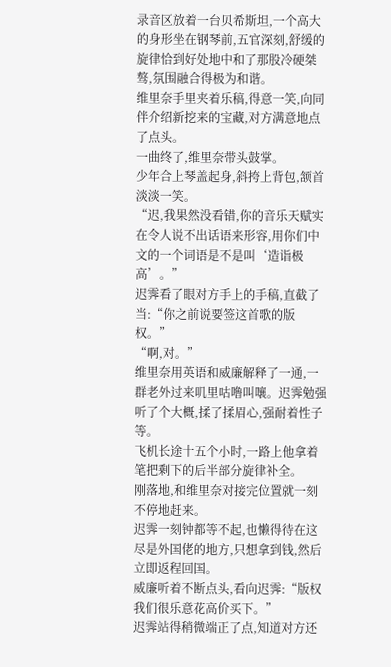录音区放着一台贝希斯坦,一个高大的身形坐在钢琴前,五官深刻,舒缓的旋律恰到好处地中和了那股冷硬桀骜,氛围融合得极为和谐。
维里奈手里夹着乐稿,得意一笑,向同伴介绍新挖来的宝藏,对方满意地点了点头。
一曲终了,维里奈带头鼓掌。
少年合上琴盖起身,斜挎上背包,颔首淡淡一笑。
“迟,我果然没看错,你的音乐天赋实在令人说不出话语来形容,用你们中文的一个词语是不是叫‘造诣极高’。”
迟霁看了眼对方手上的手稿,直截了当:“你之前说要签这首歌的版权。”
“啊,对。”
维里奈用英语和威廉解释了一通,一群老外过来叽里咕噜叫嚷。迟霁勉强听了个大概,揉了揉眉心,强耐着性子等。
飞机长途十五个小时,一路上他拿着笔把剩下的后半部分旋律补全。
刚落地,和维里奈对接完位置就一刻不停地赶来。
迟霁一刻钟都等不起,也懒得待在这尽是外国佬的地方,只想拿到钱,然后立即返程回国。
威廉听着不断点头,看向迟霁:“版权我们很乐意花高价买下。”
迟霁站得稍微端正了点,知道对方还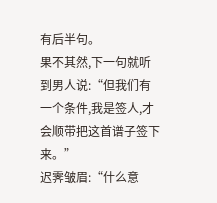有后半句。
果不其然,下一句就听到男人说:“但我们有一个条件,我是签人,才会顺带把这首谱子签下来。”
迟霁皱眉:“什么意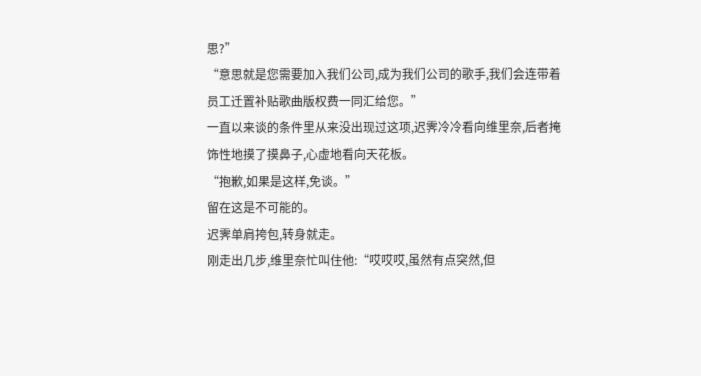思?”
“意思就是您需要加入我们公司,成为我们公司的歌手,我们会连带着员工迁置补贴歌曲版权费一同汇给您。”
一直以来谈的条件里从来没出现过这项,迟霁冷冷看向维里奈,后者掩饰性地摸了摸鼻子,心虚地看向天花板。
“抱歉,如果是这样,免谈。”
留在这是不可能的。
迟霁单肩挎包,转身就走。
刚走出几步,维里奈忙叫住他:“哎哎哎,虽然有点突然,但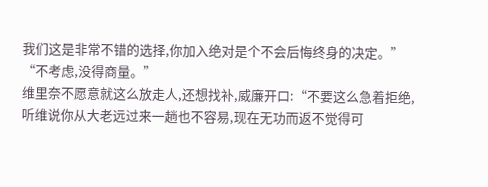我们这是非常不错的选择,你加入绝对是个不会后悔终身的决定。”
“不考虑,没得商量。”
维里奈不愿意就这么放走人,还想找补,威廉开口:“不要这么急着拒绝,听维说你从大老远过来一趟也不容易,现在无功而返不觉得可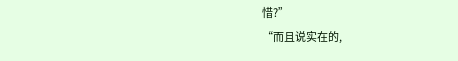惜?”
“而且说实在的,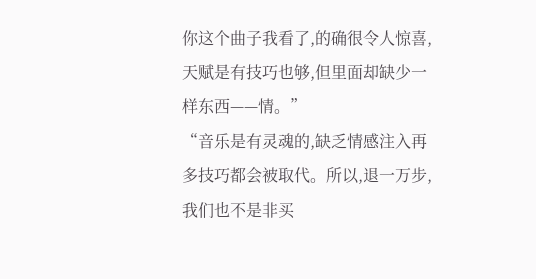你这个曲子我看了,的确很令人惊喜,天赋是有技巧也够,但里面却缺少一样东西——情。”
“音乐是有灵魂的,缺乏情感注入再多技巧都会被取代。所以,退一万步,我们也不是非买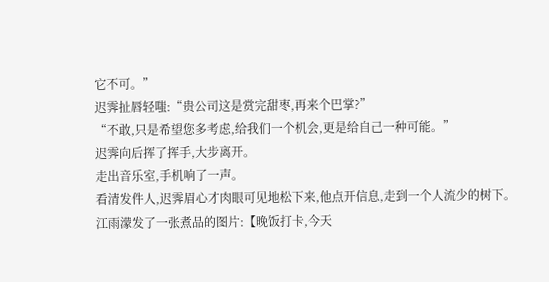它不可。”
迟霁扯唇轻嗤:“贵公司这是赏完甜枣,再来个巴掌?”
“不敢,只是希望您多考虑,给我们一个机会,更是给自己一种可能。”
迟霁向后挥了挥手,大步离开。
走出音乐室,手机响了一声。
看清发件人,迟霁眉心才肉眼可见地松下来,他点开信息,走到一个人流少的树下。
江雨濛发了一张煮品的图片:【晚饭打卡,今天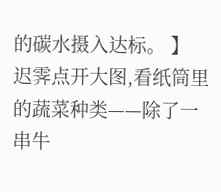的碳水摄入达标。 】
迟霁点开大图,看纸筒里的蔬菜种类——除了一串牛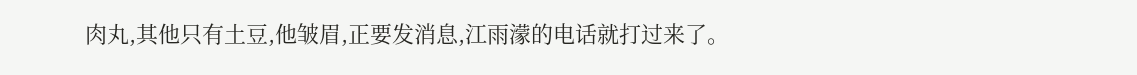肉丸,其他只有土豆,他皱眉,正要发消息,江雨濛的电话就打过来了。